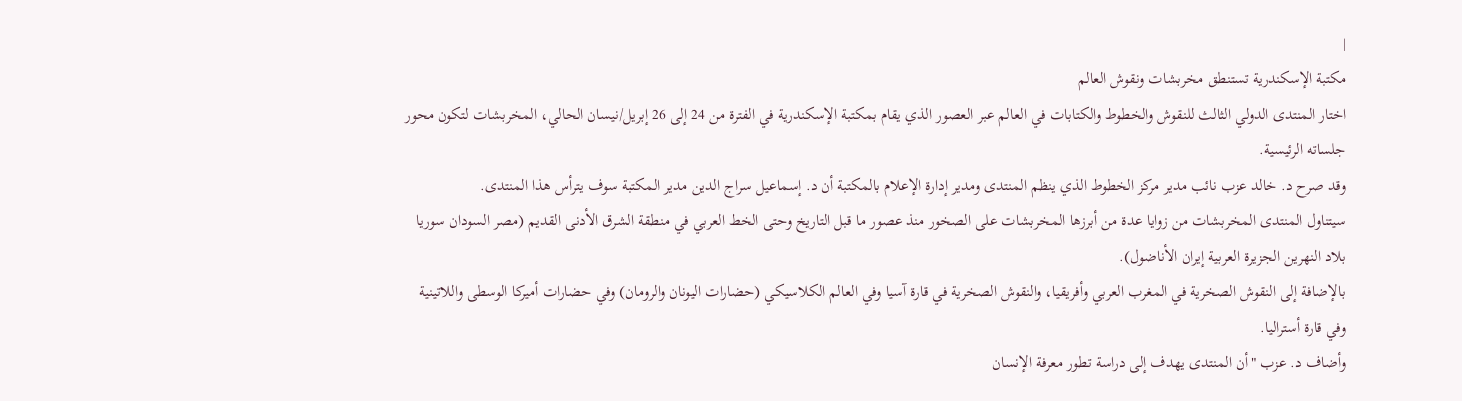|
مكتبة الإسكندرية تستنطق مخربشات ونقوش العالم
اختار المنتدى الدولي الثالث للنقوش والخطوط والكتابات في العالم عبر العصور الذي يقام بمكتبة الإسكندرية في الفترة من 24 إلى 26 إبريل/نيسان الحالي، المخربشات لتكون محور جلساته الرئيسية.
وقد صرح د. خالد عزب نائب مدير مركز الخطوط الذي ينظم المنتدى ومدير إدارة الإعلام بالمكتبة أن د. إسماعيل سراج الدين مدير المكتبة سوف يترأس هذا المنتدى.
سيتناول المنتدى المخربشات من زوايا عدة من أبرزها المخربشات على الصخور منذ عصور ما قبل التاريخ وحتى الخط العربي في منطقة الشرق الأدنى القديم (مصر السودان سوريا بلاد النهرين الجزيرة العربية إيران الأناضول).
بالإضافة إلى النقوش الصخرية في المغرب العربي وأفريقيا، والنقوش الصخرية في قارة آسيا وفي العالم الكلاسيكي (حضارات اليونان والرومان) وفي حضارات أميركا الوسطى واللاتينية وفي قارة أستراليا.
وأضاف د. عزب "أن المنتدى يهدف إلى دراسة تطور معرفة الإنسان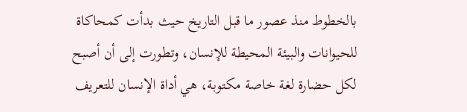بالخطوط منذ عصور ما قبل التاريخ حيث بدأت كمحاكاة للحيوانات والبيئة المحيطة للإنسان، وتطورت إلى أن أصبح لكل حضارة لغة خاصة مكتوبة، هي أداة الإنسان للتعريف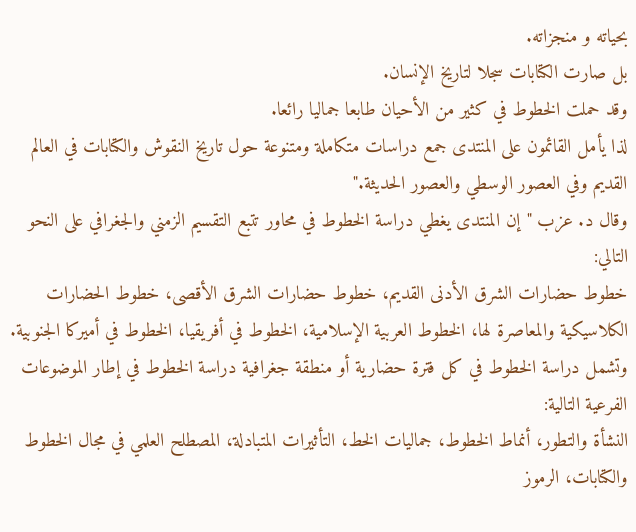بحياته و منجزاته.
بل صارت الكتابات سجلا لتاريخ الإنسان.
وقد حملت الخطوط في كثير من الأحيان طابعا جماليا رائعا.
لذا يأمل القائمون على المنتدى جمع دراسات متكاملة ومتنوعة حول تاريخ النقوش والكتابات في العالم القديم وفي العصور الوسطي والعصور الحديثة."
وقال د. عزب "إن المنتدى يغطي دراسة الخطوط في محاور تتبع التقسيم الزمني والجغرافي على النحو التالي:
خطوط حضارات الشرق الأدنى القديم، خطوط حضارات الشرق الأقصى، خطوط الحضارات الكلاسيكية والمعاصرة لها، الخطوط العربية الإسلامية، الخطوط في أفريقيا، الخطوط في أميركا الجنوبية.
وتشمل دراسة الخطوط في كل فترة حضارية أو منطقة جغرافية دراسة الخطوط في إطار الموضوعات الفرعية التالية:
النشأة والتطور، أنماط الخطوط، جماليات الخط، التأثيرات المتبادلة، المصطلح العلمي في مجال الخطوط والكتابات، الرموز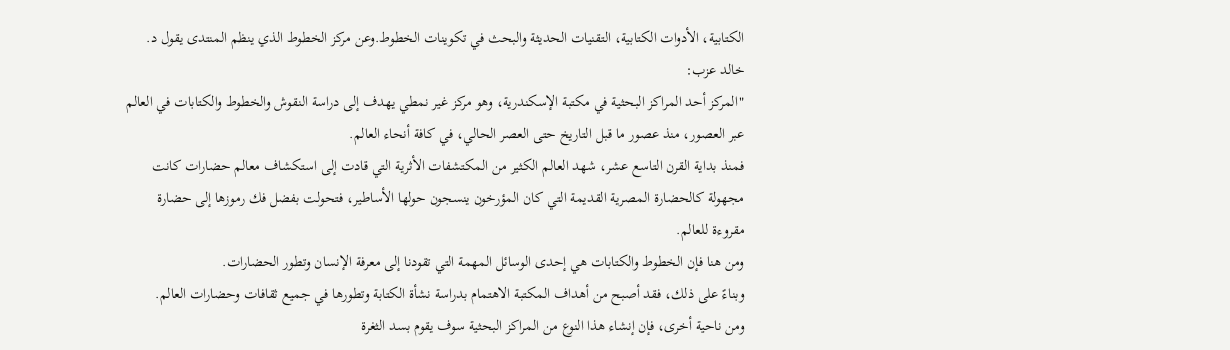الكتابية، الأدوات الكتابية، التقنيات الحديثة والبحث في تكوينات الخطوط.وعن مركز الخطوط الذي ينظم المنتدى يقول د. خالد عزب:
"المركز أحد المراكز البحثية في مكتبة الإسكندرية، وهو مركز غير نمطي يهدف إلى دراسة النقوش والخطوط والكتابات في العالم عبر العصور، منذ عصور ما قبل التاريخ حتى العصر الحالي، في كافة أنحاء العالم.
فمنذ بداية القرن التاسع عشر، شهد العالم الكثير من المكتشفات الأثرية التي قادت إلى استكشاف معالم حضارات كانت مجهولة كالحضارة المصرية القديمة التي كان المؤرخون ينسجون حولها الأساطير، فتحولت بفضل فك رموزها إلى حضارة مقروءة للعالم.
ومن هنا فإن الخطوط والكتابات هي إحدى الوسائل المهمة التي تقودنا إلى معرفة الإنسان وتطور الحضارات.
وبناءً على ذلك، فقد أصبح من أهداف المكتبة الاهتمام بدراسة نشأة الكتابة وتطورها في جميع ثقافات وحضارات العالم.
ومن ناحية أخرى، فإن إنشاء هذا النوع من المراكز البحثية سوف يقوم بسد الثغرة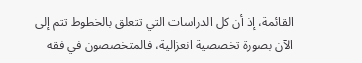القائمة، إذ أن كل الدراسات التي تتعلق بالخطوط تتم إلى الآن بصورة تخصصية انعزالية، فالمتخصصون في فقه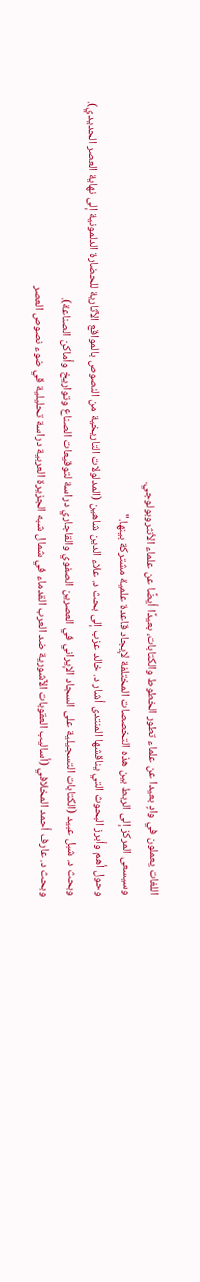اللغات يعملون في وادٍ بعيدا عن علماء تطور الخطوط والكتابات، بعيدًا أيضًا عن علماء الأنثروبولوجي.
وسيسعى المركز إلى الربط بين هذه التخصصات المختلفة لإيجاد قاعدة علمية مشتركة بينها."
وحول أهم وأبرز البحوث التي يناقشها المنتدى أشار د. خالد عزب إلى بحث د. علاء الدين شاهين (المدلولات التاريخية من النصوص بالمواقع الآثارية للحضارة الدلمونية إلى نهاية العصر الحديدي).
وبحث د. شبل عبيد (الكتابات التسجيلية على السجاد الإيراني في العصرين الصفوي والقاجاري دراسة لتوقيعات الصناع وتواريخ وأماكن الصناعة).
وبحث د. عارف أحمد المخلافي (أساليب العقوبات الآشورية ضد العرب القدماء في شمال شبه الجزيرة العربية دراسة تحليلية قي ضوء نصوص العصر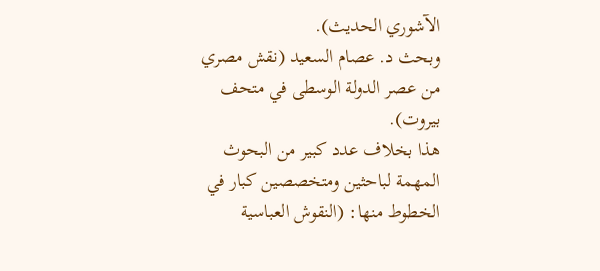الآشوري الحديث).
وبحث د. عصام السعيد (نقش مصري من عصر الدولة الوسطى في متحف بيروت).
هذا بخلاف عدد كبير من البحوث المهمة لباحثين ومتخصصين كبار في الخطوط منها: (النقوش العباسية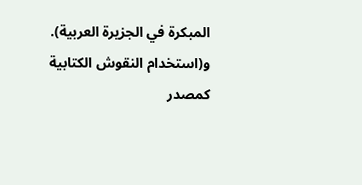المبكرة في الجزيرة العربية).
و(استخدام النقوش الكتابية كمصدر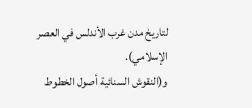لتاريخ مدن غرب الأندلس في العصر الإسلامي).
و(النقوش السنائية أصول الخطوط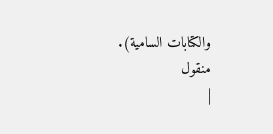والكتابات السامية).
منقول
|